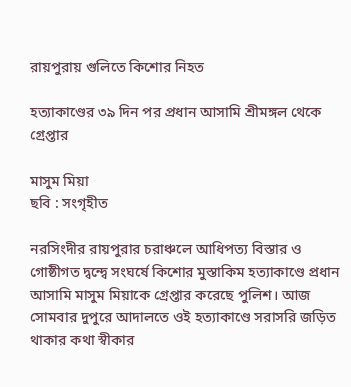রায়পুরায় গুলিতে কিশোর নিহত

হত্যাকাণ্ডের ৩৯ দিন পর প্রধান আসামি শ্রীমঙ্গল থেকে গ্রেপ্তার

মাসুম মিয়া
ছবি : সংগৃহীত

নরসিংদীর রায়পুরার চরাঞ্চলে আধিপত্য বিস্তার ও গোষ্ঠীগত দ্বন্দ্বে সংঘর্ষে কিশোর মুস্তাকিম হত্যাকাণ্ডে প্রধান আসামি মাসুম মিয়াকে গ্রেপ্তার করেছে পুলিশ। আজ সোমবার দুপুরে আদালতে ওই হত্যাকাণ্ডে সরাসরি জড়িত থাকার কথা স্বীকার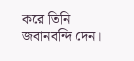করে তিনি জবানবন্দি দেন।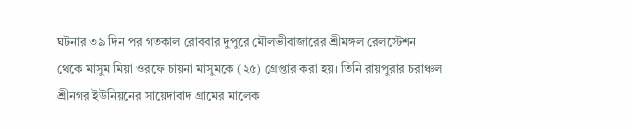ঘটনার ৩৯ দিন পর গতকাল রোববার দুপুরে মৌলভীবাজারের শ্রীমঙ্গল রেলস্টেশন থেকে মাসুম মিয়া ওরফে চায়না মাসুমকে (২৫) গ্রেপ্তার করা হয়। তিনি রায়পুরার চরাঞ্চল শ্রীনগর ইউনিয়নের সায়েদাবাদ গ্রামের মালেক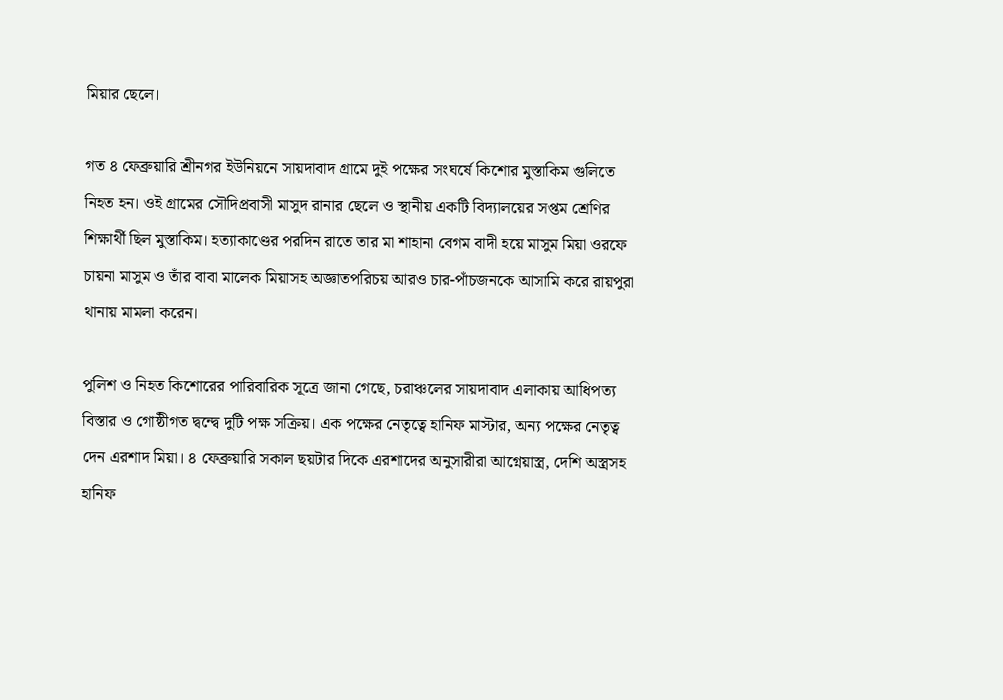মিয়ার ছেলে।

গত ৪ ফেব্রুয়ারি শ্রীনগর ইউনিয়নে সায়দাবাদ গ্রামে দুই পক্ষের সংঘর্ষে কিশোর মুস্তাকিম গুলিতে নিহত হন। ওই গ্রামের সৌদিপ্রবাসী মাসুদ রানার ছেলে ও স্থানীয় একটি বিদ্যালয়ের সপ্তম শ্রেণির শিক্ষার্থী ছিল মুস্তাকিম। হত্যাকাণ্ডের পরদিন রাতে তার মা শাহানা বেগম বাদী হয়ে মাসুম মিয়া ওরফে চায়না মাসুম ও তাঁর বাবা মালেক মিয়াসহ অজ্ঞাতপরিচয় আরও চার-পাঁচজনকে আসামি করে রায়পুরা থানায় মামলা করেন।

পুলিশ ও নিহত কিশোরের পারিবারিক সূত্রে জানা গেছে, চরাঞ্চলের সায়দাবাদ এলাকায় আধিপত্য বিস্তার ও গোষ্ঠীগত দ্বন্দ্বে দুটি পক্ষ সক্রিয়। এক পক্ষের নেতৃত্বে হানিফ মাস্টার, অন্য পক্ষের নেতৃত্ব দেন এরশাদ মিয়া। ৪ ফেব্রুয়ারি সকাল ছয়টার দিকে এরশাদের অনুসারীরা আগ্নেয়াস্ত্র, দেশি অস্ত্রসহ হানিফ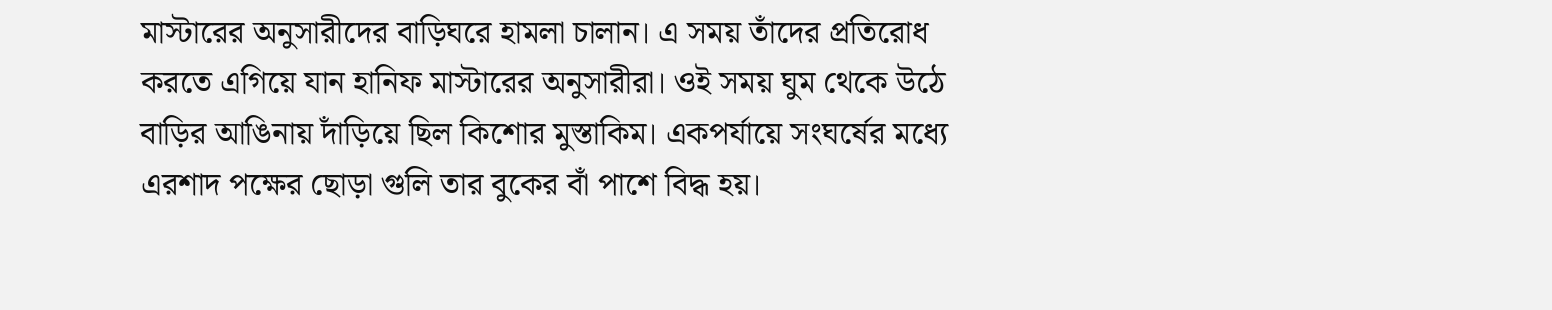মাস্টারের অনুসারীদের বাড়িঘরে হামলা চালান। এ সময় তাঁদের প্রতিরোধ করতে এগিয়ে যান হানিফ মাস্টারের অনুসারীরা। ওই সময় ঘুম থেকে উঠে বাড়ির আঙিনায় দাঁড়িয়ে ছিল কিশোর মুস্তাকিম। একপর্যায়ে সংঘর্ষের মধ্যে এরশাদ পক্ষের ছোড়া গুলি তার বুকের বাঁ পাশে বিদ্ধ হয়।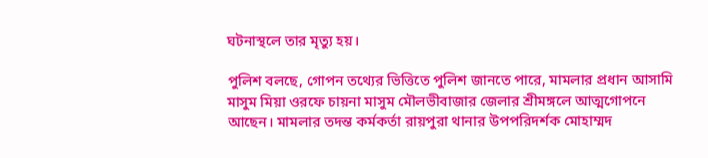ঘটনাস্থলে তার মৃত্যু হয়।

পুলিশ বলছে, গোপন তথ্যের ভিত্তিতে পুলিশ জানতে পারে, মামলার প্রধান আসামি মাসুম মিয়া ওরফে চায়না মাসুম মৌলভীবাজার জেলার শ্রীমঙ্গলে আত্মগোপনে আছেন। মামলার তদন্ত কর্মকর্তা রায়পুরা থানার উপপরিদর্শক মোহাম্মদ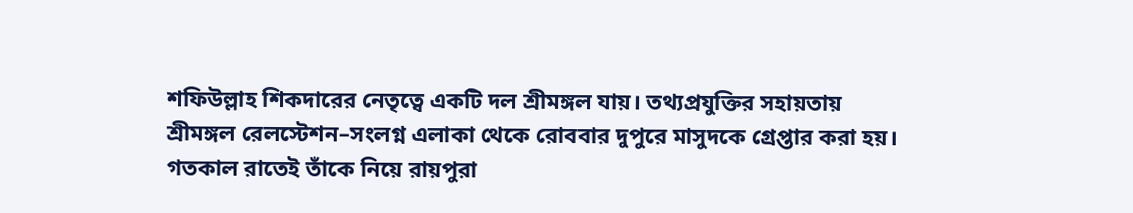শফিউল্লাহ শিকদারের নেতৃত্বে একটি দল শ্রীমঙ্গল যায়। তথ্যপ্রযুক্তির সহায়তায় শ্রীমঙ্গল রেলস্টেশন–সংলগ্ন এলাকা থেকে রোববার দুপুরে মাসুদকে গ্রেপ্তার করা হয়। গতকাল রাতেই তাঁকে নিয়ে রায়পুরা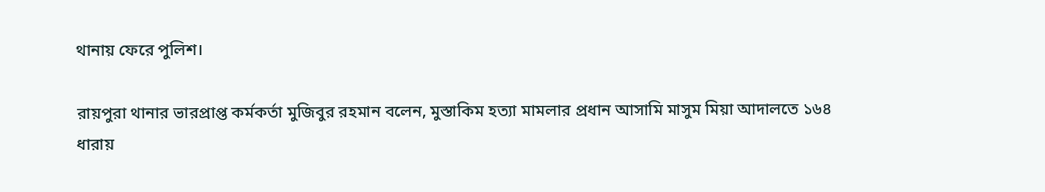থানায় ফেরে পুলিশ।

রায়পুরা থানার ভারপ্রাপ্ত কর্মকর্তা মুজিবুর রহমান বলেন, মুস্তাকিম হত্যা মামলার প্রধান আসামি মাসুম মিয়া আদালতে ১৬৪ ধারায়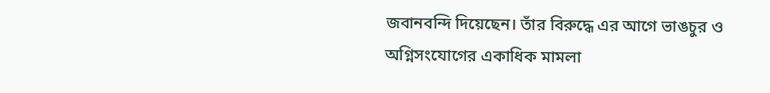জবানবন্দি দিয়েছেন। তাঁর বিরুদ্ধে এর আগে ভাঙচুর ও অগ্নিসংযোগের একাধিক মামলা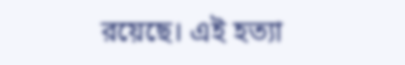রয়েছে। এই হত্যা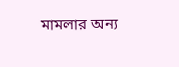মামলার অন্য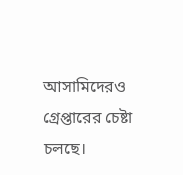আসামিদেরও গ্রেপ্তারের চেষ্টা চলছে।